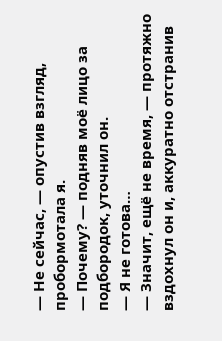— Не сейчас, — опустив взгляд, пробормотала я.
— Почему? — подняв моё лицо за подбородок, уточнил он.
— Я не готова…
— Значит, ещё не время, — протяжно вздохнул он и, аккуратно отстранив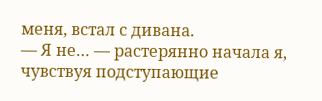меня, встал с дивана.
— Я не… — растерянно начала я, чувствуя подступающие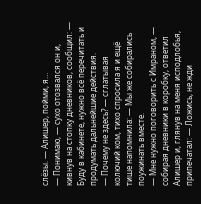слёзы. — Алишер, пойми, я…
— Понимаю, — сухо отозвался он и, кивнув на стопку дневников, сообщил: — Буду в кабинете, нужно всё перечитать и продумать дальнейшие действия.
— Почему не здесь? — сглатывая колючий ком, тихо спросила я и ещё тише напомнила: — Мы же собирались поужинать вместе.
— Мне нужно поговорить с Имраном, — собирая дневники в коробку, ответил Алишер и, глянув на меня исподлобья, припечатал: — Ложись, не жди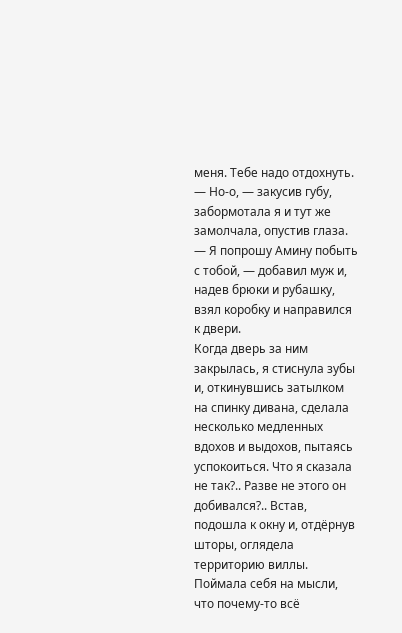меня. Тебе надо отдохнуть.
— Но-о, — закусив губу, забормотала я и тут же замолчала, опустив глаза.
— Я попрошу Амину побыть с тобой, — добавил муж и, надев брюки и рубашку, взял коробку и направился к двери.
Когда дверь за ним закрылась, я стиснула зубы и, откинувшись затылком на спинку дивана, сделала несколько медленных вдохов и выдохов, пытаясь успокоиться. Что я сказала не так?.. Разве не этого он добивался?.. Встав, подошла к окну и, отдёрнув шторы, оглядела территорию виллы. Поймала себя на мысли, что почему-то всё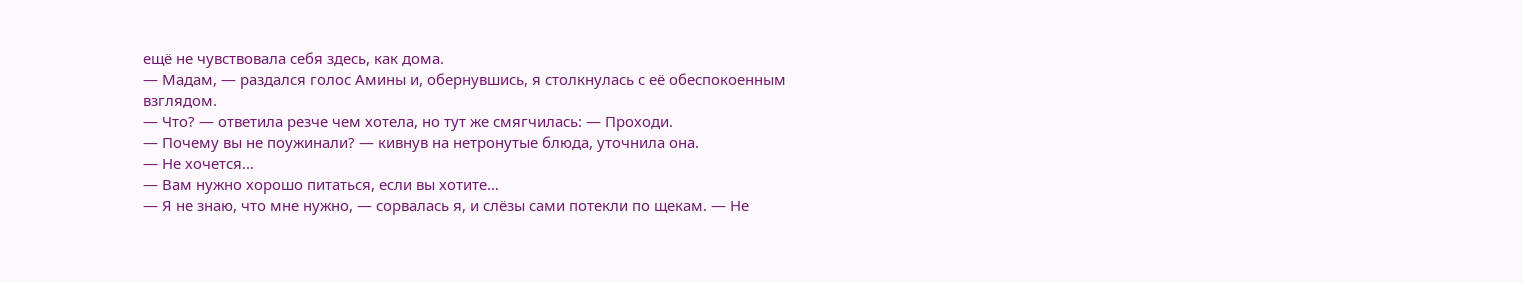ещё не чувствовала себя здесь, как дома.
— Мадам, — раздался голос Амины и, обернувшись, я столкнулась с её обеспокоенным взглядом.
— Что? — ответила резче чем хотела, но тут же смягчилась: — Проходи.
— Почему вы не поужинали? — кивнув на нетронутые блюда, уточнила она.
— Не хочется…
— Вам нужно хорошо питаться, если вы хотите…
— Я не знаю, что мне нужно, — сорвалась я, и слёзы сами потекли по щекам. — Не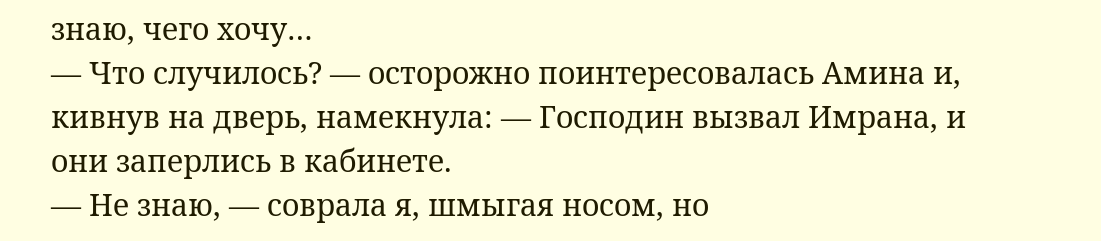знаю, чего хочу…
— Что случилось? — осторожно поинтересовалась Амина и, кивнув на дверь, намекнула: — Господин вызвал Имрана, и они заперлись в кабинете.
— Не знаю, — соврала я, шмыгая носом, но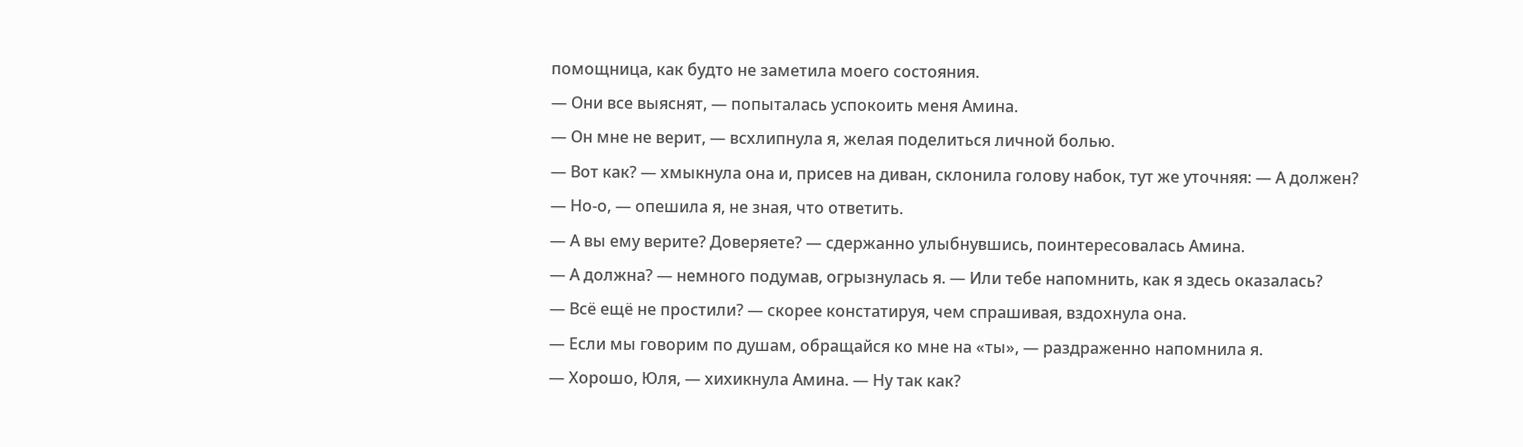помощница, как будто не заметила моего состояния.
— Они все выяснят, — попыталась успокоить меня Амина.
— Он мне не верит, — всхлипнула я, желая поделиться личной болью.
— Вот как? — хмыкнула она и, присев на диван, склонила голову набок, тут же уточняя: — А должен?
— Но-о, — опешила я, не зная, что ответить.
— А вы ему верите? Доверяете? — сдержанно улыбнувшись, поинтересовалась Амина.
— А должна? — немного подумав, огрызнулась я. — Или тебе напомнить, как я здесь оказалась?
— Всё ещё не простили? — скорее констатируя, чем спрашивая, вздохнула она.
— Если мы говорим по душам, обращайся ко мне на «ты», — раздраженно напомнила я.
— Хорошо, Юля, — хихикнула Амина. — Ну так как?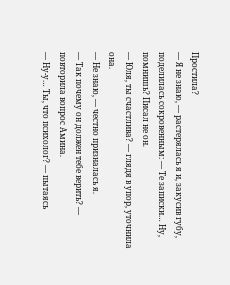Простила?
— Я не знаю, — растерялась я и, закусив губу, поделилась сокровенным: — Те записки… Ну, помнишь? Писал не он.
— Юля, ты счастлива? — глядя в упор, уточнила она.
— Не знаю, — честно призналась я.
— Так почему он должен тебе верить? — повторила вопрос Амина.
— Ну-у… Ты, что психолог? — пытаясь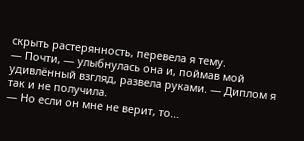скрыть растерянность, перевела я тему.
— Почти, — улыбнулась она и, поймав мой удивлённый взгляд, развела руками. — Диплом я так и не получила.
— Но если он мне не верит, то…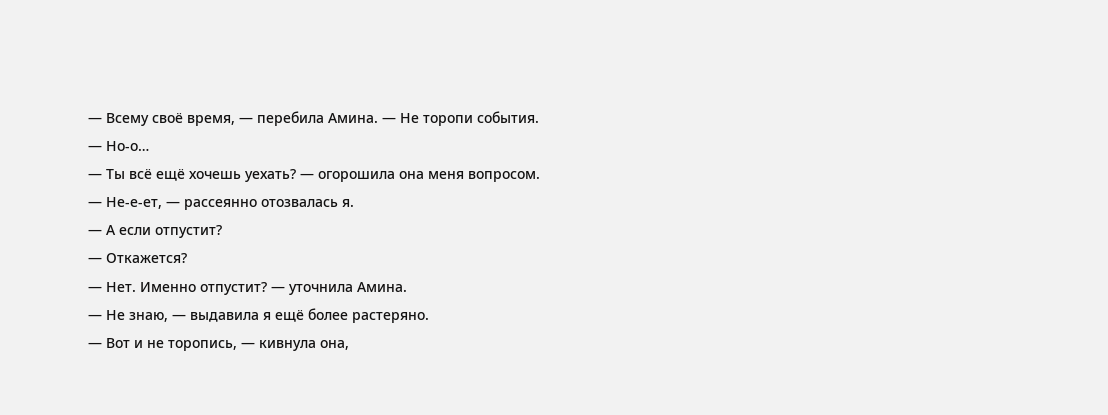— Всему своё время, — перебила Амина. — Не торопи события.
— Но-о…
— Ты всё ещё хочешь уехать? — огорошила она меня вопросом.
— Не-е-ет, — рассеянно отозвалась я.
— А если отпустит?
— Откажется?
— Нет. Именно отпустит? — уточнила Амина.
— Не знаю, — выдавила я ещё более растеряно.
— Вот и не торопись, — кивнула она,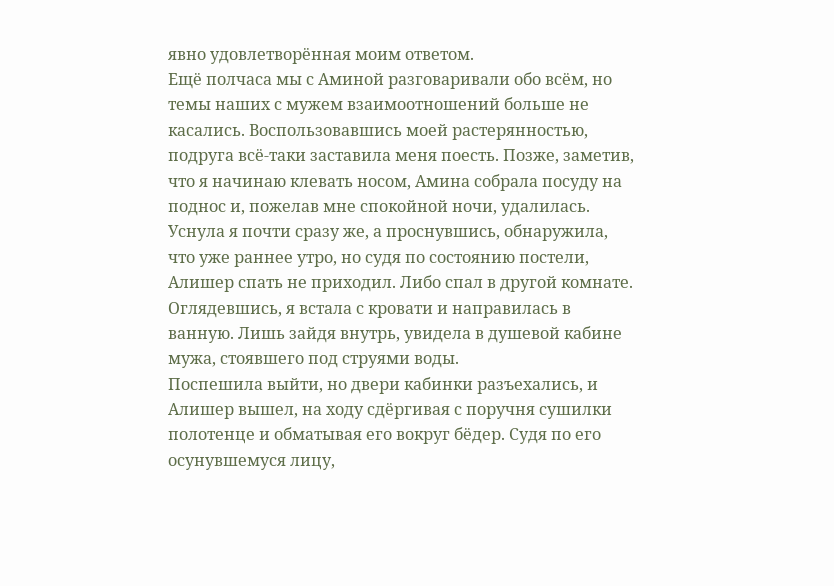явно удовлетворённая моим ответом.
Ещё полчаса мы с Аминой разговаривали обо всём, но темы наших с мужем взаимоотношений больше не касались. Воспользовавшись моей растерянностью, подруга всё-таки заставила меня поесть. Позже, заметив, что я начинаю клевать носом, Амина собрала посуду на поднос и, пожелав мне спокойной ночи, удалилась.
Уснула я почти сразу же, а проснувшись, обнаружила, что уже раннее утро, но судя по состоянию постели, Алишер спать не приходил. Либо спал в другой комнате. Оглядевшись, я встала с кровати и направилась в ванную. Лишь зайдя внутрь, увидела в душевой кабине мужа, стоявшего под струями воды.
Поспешила выйти, но двери кабинки разъехались, и Алишер вышел, на ходу сдёргивая с поручня сушилки полотенце и обматывая его вокруг бёдер. Судя по его осунувшемуся лицу,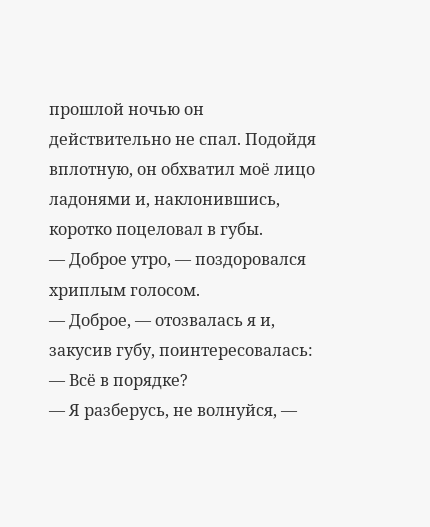прошлой ночью он действительно не спал. Подойдя вплотную, он обхватил моё лицо ладонями и, наклонившись, коротко поцеловал в губы.
— Доброе утро, — поздоровался хриплым голосом.
— Доброе, — отозвалась я и, закусив губу, поинтересовалась: — Всё в порядке?
— Я разберусь, не волнуйся, —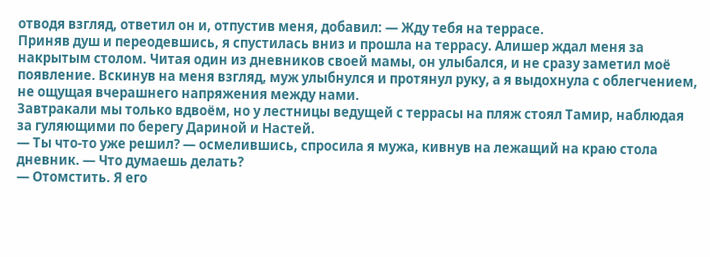отводя взгляд, ответил он и, отпустив меня, добавил: — Жду тебя на террасе.
Приняв душ и переодевшись, я спустилась вниз и прошла на террасу. Алишер ждал меня за накрытым столом. Читая один из дневников своей мамы, он улыбался, и не сразу заметил моё появление. Вскинув на меня взгляд, муж улыбнулся и протянул руку, а я выдохнула с облегчением, не ощущая вчерашнего напряжения между нами.
Завтракали мы только вдвоём, но у лестницы ведущей с террасы на пляж стоял Тамир, наблюдая за гуляющими по берегу Дариной и Настей.
— Ты что-то уже решил? — осмелившись, спросила я мужа, кивнув на лежащий на краю стола дневник. — Что думаешь делать?
— Отомстить. Я его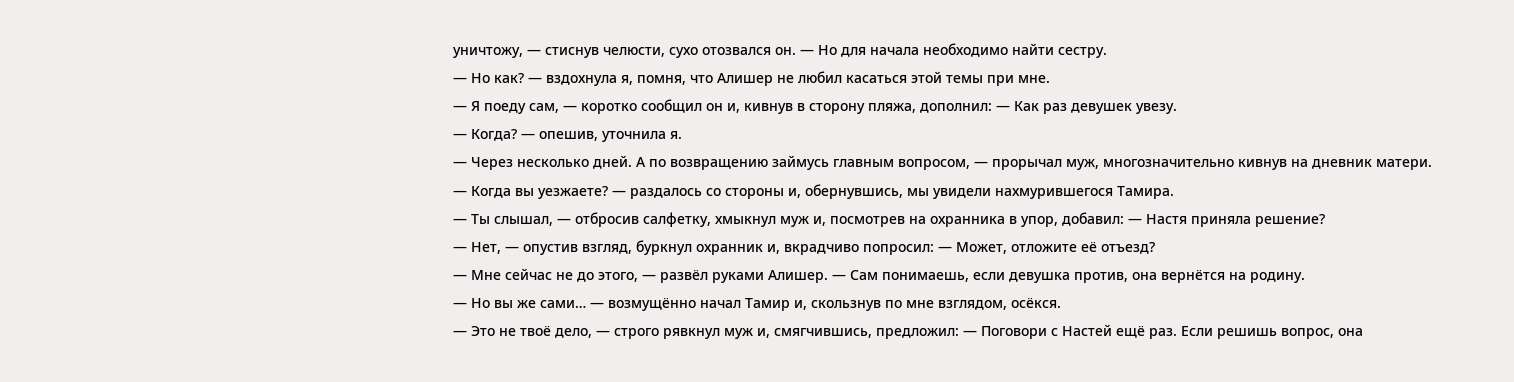уничтожу, — стиснув челюсти, сухо отозвался он. — Но для начала необходимо найти сестру.
— Но как? — вздохнула я, помня, что Алишер не любил касаться этой темы при мне.
— Я поеду сам, — коротко сообщил он и, кивнув в сторону пляжа, дополнил: — Как раз девушек увезу.
— Когда? — опешив, уточнила я.
— Через несколько дней. А по возвращению займусь главным вопросом, — прорычал муж, многозначительно кивнув на дневник матери.
— Когда вы уезжаете? — раздалось со стороны и, обернувшись, мы увидели нахмурившегося Тамира.
— Ты слышал, — отбросив салфетку, хмыкнул муж и, посмотрев на охранника в упор, добавил: — Настя приняла решение?
— Нет, — опустив взгляд, буркнул охранник и, вкрадчиво попросил: — Может, отложите её отъезд?
— Мне сейчас не до этого, — развёл руками Алишер. — Сам понимаешь, если девушка против, она вернётся на родину.
— Но вы же сами… — возмущённо начал Тамир и, скользнув по мне взглядом, осёкся.
— Это не твоё дело, — строго рявкнул муж и, смягчившись, предложил: — Поговори с Настей ещё раз. Если решишь вопрос, она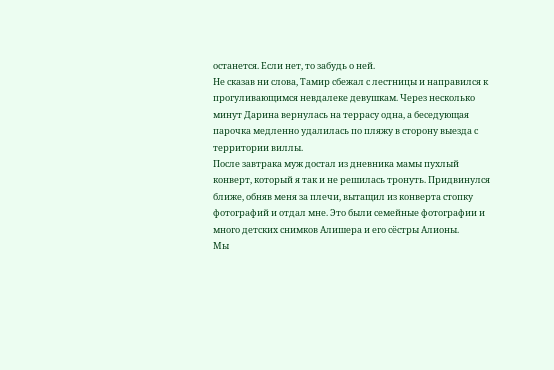останется. Если нет, то забудь о ней.
Не сказав ни слова, Тамир сбежал с лестницы и направился к прогуливающимся невдалеке девушкам. Через несколько минут Дарина вернулась на террасу одна, а беседующая парочка медленно удалилась по пляжу в сторону выезда с территории виллы.
После завтрака муж достал из дневника мамы пухлый конверт, который я так и не решилась тронуть. Придвинулся ближе, обняв меня за плечи, вытащил из конверта стопку фотографий и отдал мне. Это были семейные фотографии и много детских снимков Алишера и его сёстры Алионы.
Мы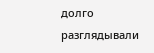долго разглядывали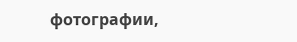фотографии,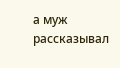а муж рассказывал